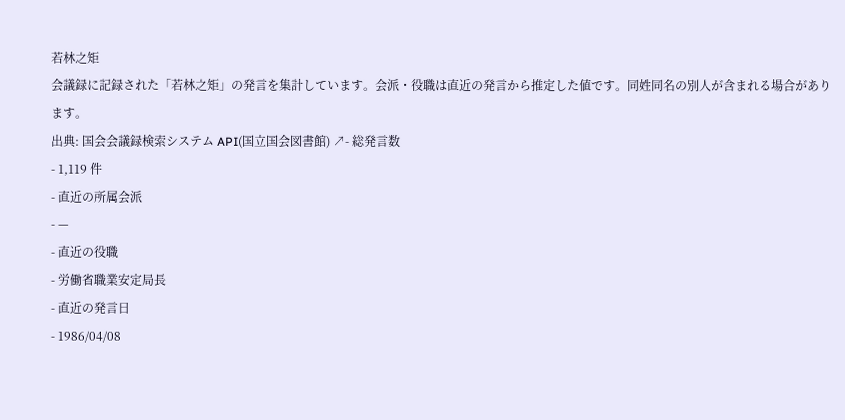若林之矩
会議録に記録された「若林之矩」の発言を集計しています。会派・役職は直近の発言から推定した値です。同姓同名の別人が含まれる場合があります。
出典: 国会会議録検索システム API(国立国会図書館) ↗- 総発言数
- 1,119 件
- 直近の所属会派
- —
- 直近の役職
- 労働省職業安定局長
- 直近の発言日
- 1986/04/08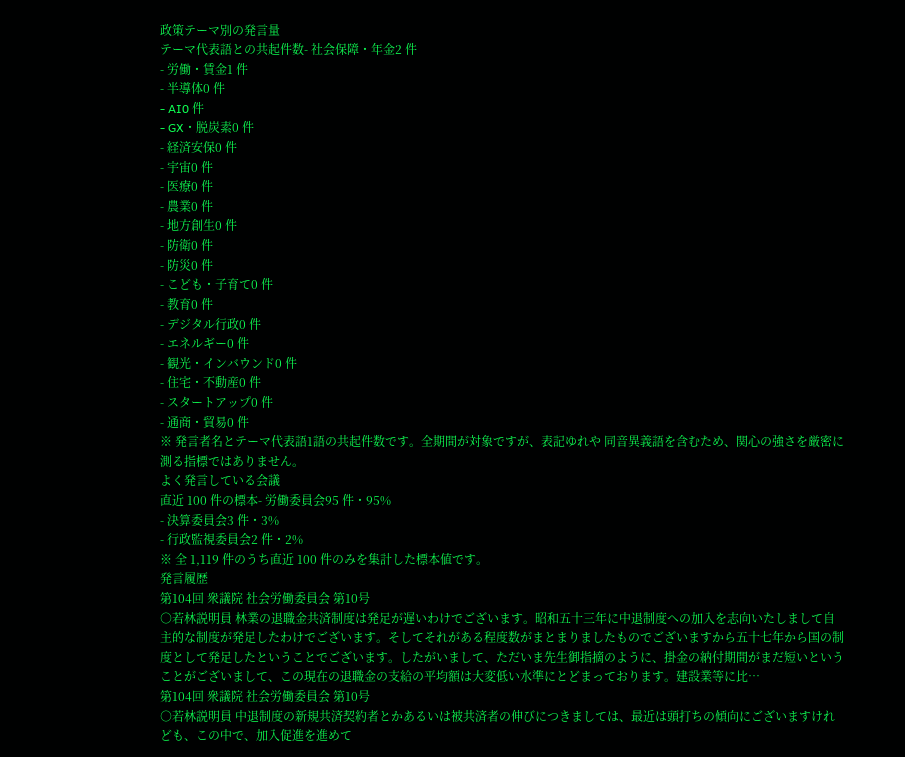政策テーマ別の発言量
テーマ代表語との共起件数- 社会保障・年金2 件
- 労働・賃金1 件
- 半導体0 件
- AI0 件
- GX・脱炭素0 件
- 経済安保0 件
- 宇宙0 件
- 医療0 件
- 農業0 件
- 地方創生0 件
- 防衛0 件
- 防災0 件
- こども・子育て0 件
- 教育0 件
- デジタル行政0 件
- エネルギー0 件
- 観光・インバウンド0 件
- 住宅・不動産0 件
- スタートアップ0 件
- 通商・貿易0 件
※ 発言者名とテーマ代表語1語の共起件数です。全期間が対象ですが、表記ゆれや 同音異義語を含むため、関心の強さを厳密に測る指標ではありません。
よく発言している会議
直近 100 件の標本- 労働委員会95 件・95%
- 決算委員会3 件・3%
- 行政監視委員会2 件・2%
※ 全 1,119 件のうち直近 100 件のみを集計した標本値です。
発言履歴
第104回 衆議院 社会労働委員会 第10号
○若林説明員 林業の退職金共済制度は発足が遅いわけでございます。昭和五十三年に中退制度への加入を志向いたしまして自主的な制度が発足したわけでございます。そしてそれがある程度数がまとまりましたものでございますから五十七年から国の制度として発足したということでございます。したがいまして、ただいま先生御指摘のように、掛金の納付期間がまだ短いということがございまして、この現在の退職金の支給の平均額は大変低い水準にとどまっております。建設業等に比…
第104回 衆議院 社会労働委員会 第10号
○若林説明員 中退制度の新規共済契約者とかあるいは被共済者の伸びにつきましては、最近は頭打ちの傾向にございますけれども、この中で、加入促進を進めて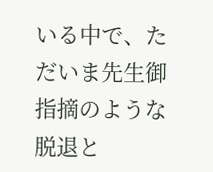いる中で、ただいま先生御指摘のような脱退と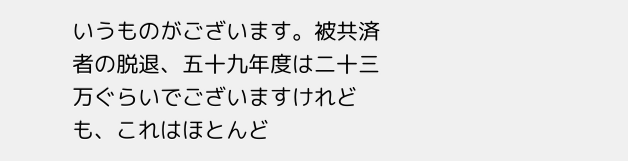いうものがございます。被共済者の脱退、五十九年度は二十三万ぐらいでございますけれども、これはほとんど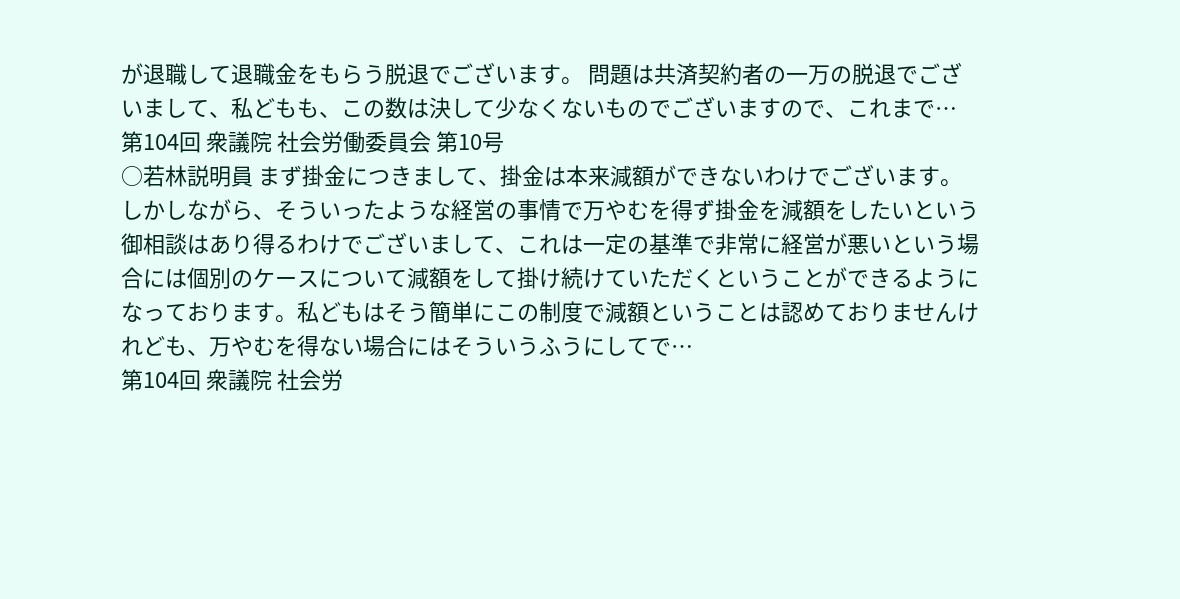が退職して退職金をもらう脱退でございます。 問題は共済契約者の一万の脱退でございまして、私どもも、この数は決して少なくないものでございますので、これまで…
第104回 衆議院 社会労働委員会 第10号
○若林説明員 まず掛金につきまして、掛金は本来減額ができないわけでございます。しかしながら、そういったような経営の事情で万やむを得ず掛金を減額をしたいという御相談はあり得るわけでございまして、これは一定の基準で非常に経営が悪いという場合には個別のケースについて減額をして掛け続けていただくということができるようになっております。私どもはそう簡単にこの制度で減額ということは認めておりませんけれども、万やむを得ない場合にはそういうふうにしてで…
第104回 衆議院 社会労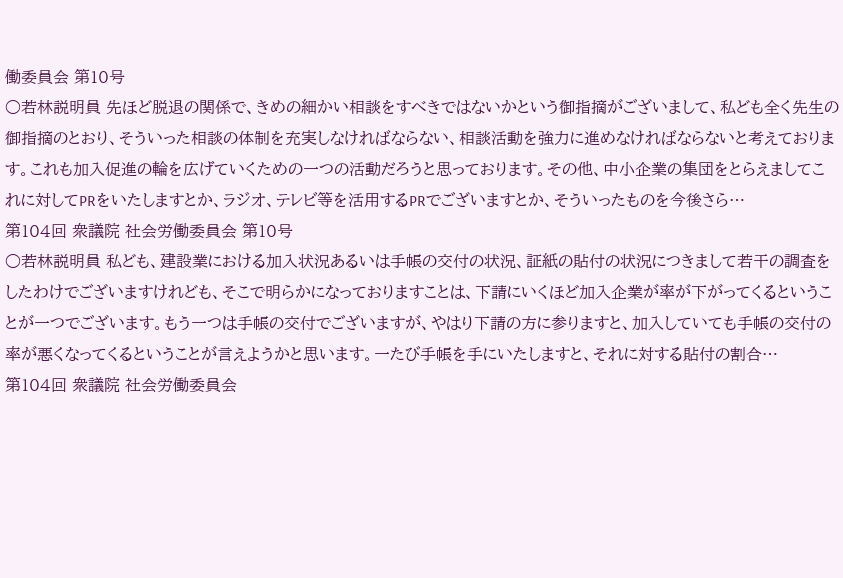働委員会 第10号
○若林説明員 先ほど脱退の関係で、きめの細かい相談をすべきではないかという御指摘がございまして、私ども全く先生の御指摘のとおり、そういった相談の体制を充実しなければならない、相談活動を強力に進めなければならないと考えております。これも加入促進の輪を広げていくための一つの活動だろうと思っております。その他、中小企業の集団をとらえましてこれに対してPRをいたしますとか、ラジオ、テレビ等を活用するPRでございますとか、そういったものを今後さら…
第104回 衆議院 社会労働委員会 第10号
○若林説明員 私ども、建設業における加入状況あるいは手帳の交付の状況、証紙の貼付の状況につきまして若干の調査をしたわけでございますけれども、そこで明らかになっておりますことは、下請にいくほど加入企業が率が下がってくるということが一つでございます。もう一つは手帳の交付でございますが、やはり下請の方に参りますと、加入していても手帳の交付の率が悪くなってくるということが言えようかと思います。一たび手帳を手にいたしますと、それに対する貼付の割合…
第104回 衆議院 社会労働委員会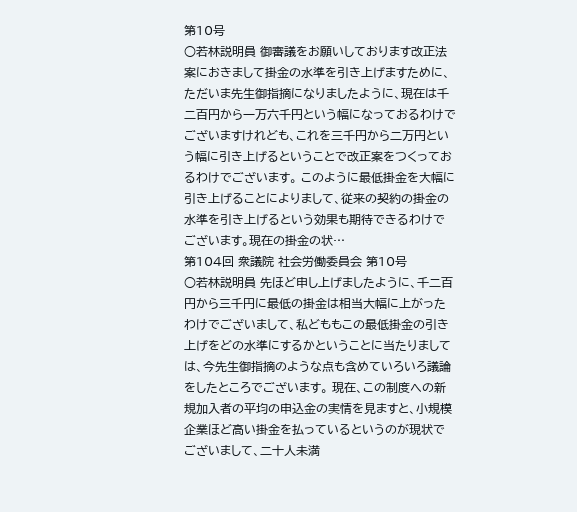第10号
○若林説明員 御審議をお願いしております改正法案におきまして掛金の水準を引き上げますために、ただいま先生御指摘になりましたように、現在は千二百円から一万六千円という幅になっておるわけでございますけれども、これを三千円から二万円という幅に引き上げるということで改正案をつくっておるわけでございます。 このように最低掛金を大幅に引き上げることによりまして、従来の契約の掛金の水準を引き上げるという効果も期待できるわけでございます。現在の掛金の状…
第104回 衆議院 社会労働委員会 第10号
○若林説明員 先ほど申し上げましたように、千二百円から三千円に最低の掛金は相当大幅に上がったわけでございまして、私どももこの最低掛金の引き上げをどの水準にするかということに当たりましては、今先生御指摘のような点も含めていろいろ議論をしたところでございます。 現在、この制度への新規加入者の平均の申込金の実情を見ますと、小規模企業ほど高い掛金を払っているというのが現状でございまして、二十人未満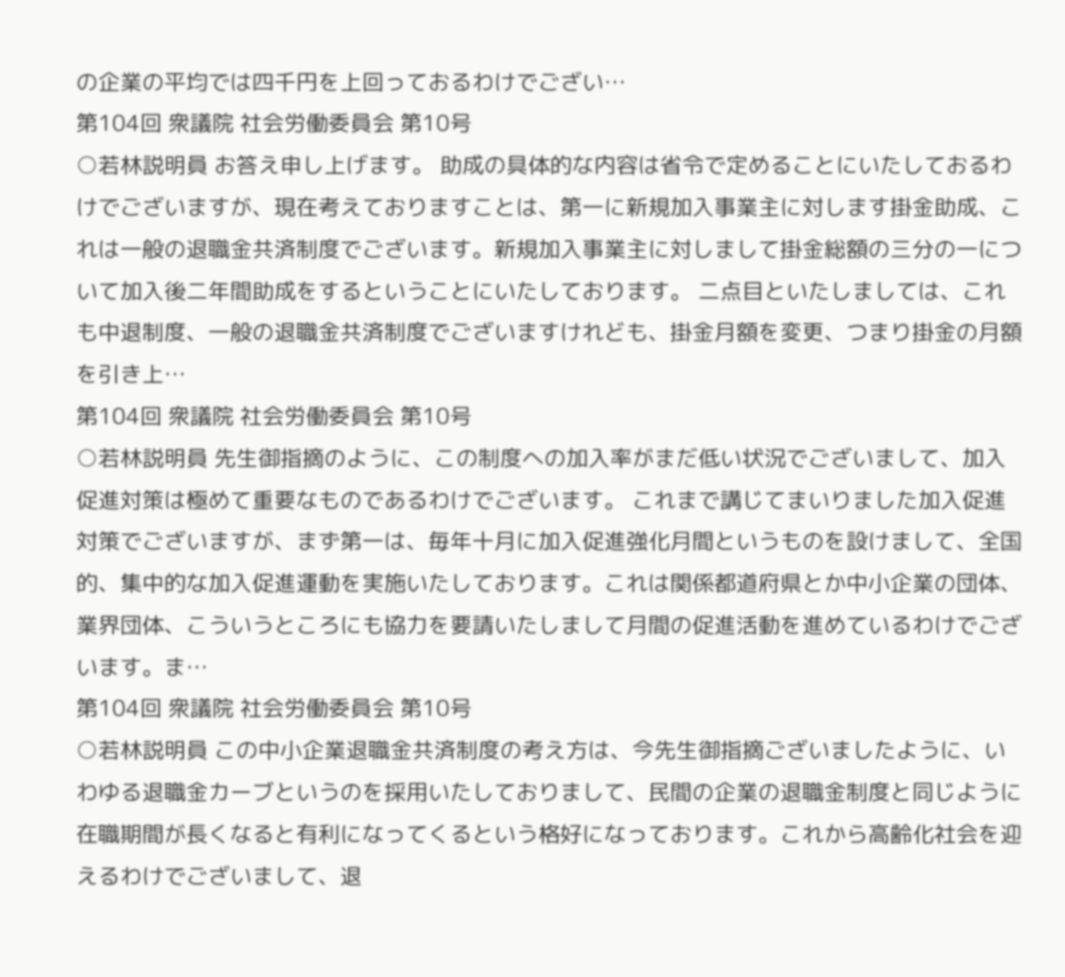の企業の平均では四千円を上回っておるわけでござい…
第104回 衆議院 社会労働委員会 第10号
○若林説明員 お答え申し上げます。 助成の具体的な内容は省令で定めることにいたしておるわけでございますが、現在考えておりますことは、第一に新規加入事業主に対します掛金助成、これは一般の退職金共済制度でございます。新規加入事業主に対しまして掛金総額の三分の一について加入後二年間助成をするということにいたしております。 二点目といたしましては、これも中退制度、一般の退職金共済制度でございますけれども、掛金月額を変更、つまり掛金の月額を引き上…
第104回 衆議院 社会労働委員会 第10号
○若林説明員 先生御指摘のように、この制度への加入率がまだ低い状況でございまして、加入促進対策は極めて重要なものであるわけでございます。 これまで講じてまいりました加入促進対策でございますが、まず第一は、毎年十月に加入促進強化月間というものを設けまして、全国的、集中的な加入促進運動を実施いたしております。これは関係都道府県とか中小企業の団体、業界団体、こういうところにも協力を要請いたしまして月間の促進活動を進めているわけでございます。ま…
第104回 衆議院 社会労働委員会 第10号
○若林説明員 この中小企業退職金共済制度の考え方は、今先生御指摘ございましたように、いわゆる退職金カーブというのを採用いたしておりまして、民間の企業の退職金制度と同じように在職期間が長くなると有利になってくるという格好になっております。これから高齢化社会を迎えるわけでございまして、退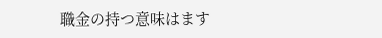職金の持つ意味はます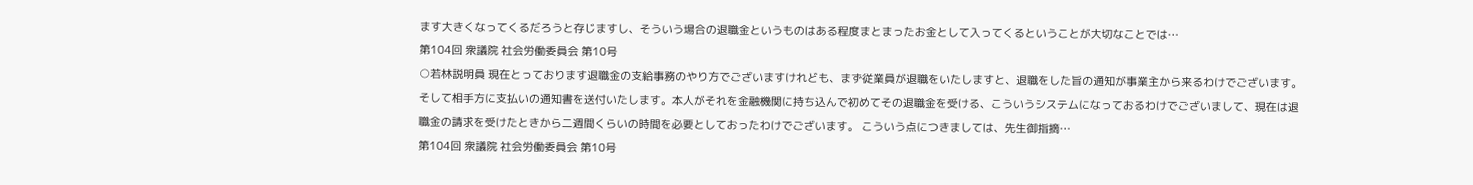ます大きくなってくるだろうと存じますし、そういう場合の退職金というものはある程度まとまったお金として入ってくるということが大切なことでは…
第104回 衆議院 社会労働委員会 第10号
○若林説明員 現在とっております退職金の支給事務のやり方でございますけれども、まず従業員が退職をいたしますと、退職をした旨の通知が事業主から来るわけでございます。そして相手方に支払いの通知書を送付いたします。本人がそれを金融機関に持ち込んで初めてその退職金を受ける、こういうシステムになっておるわけでございまして、現在は退職金の請求を受けたときから二週間くらいの時間を必要としておったわけでございます。 こういう点につきましては、先生御指摘…
第104回 衆議院 社会労働委員会 第10号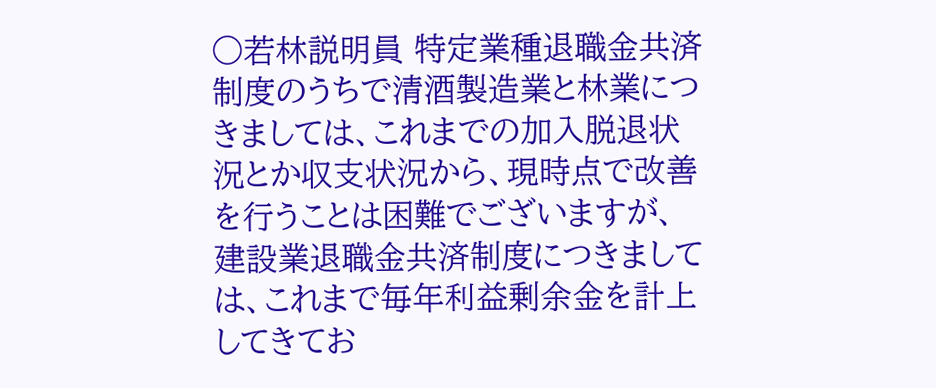○若林説明員 特定業種退職金共済制度のうちで清酒製造業と林業につきましては、これまでの加入脱退状況とか収支状況から、現時点で改善を行うことは困難でございますが、建設業退職金共済制度につきましては、これまで毎年利益剰余金を計上してきてお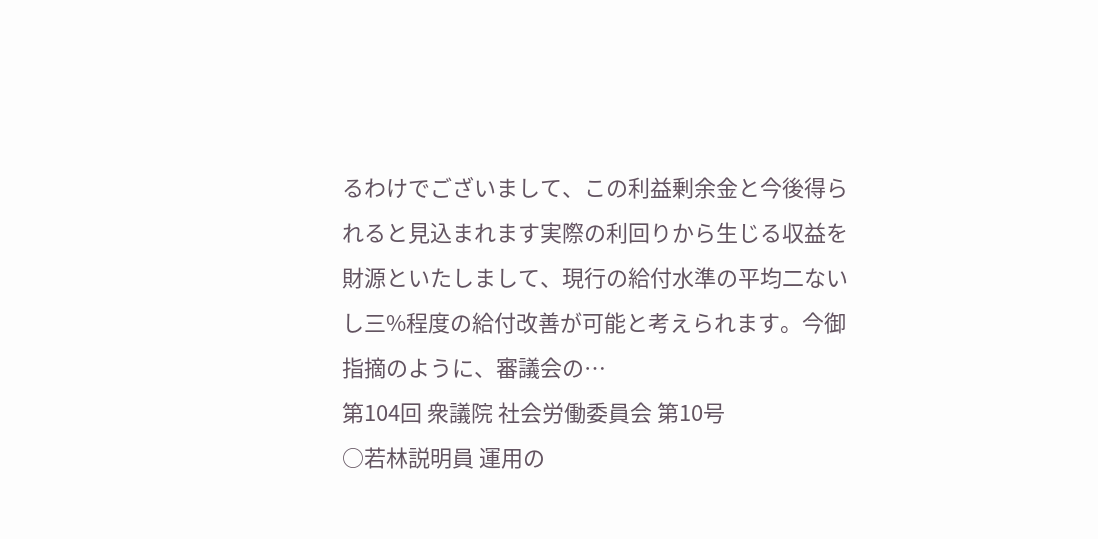るわけでございまして、この利益剰余金と今後得られると見込まれます実際の利回りから生じる収益を財源といたしまして、現行の給付水準の平均二ないし三%程度の給付改善が可能と考えられます。今御指摘のように、審議会の…
第104回 衆議院 社会労働委員会 第10号
○若林説明員 運用の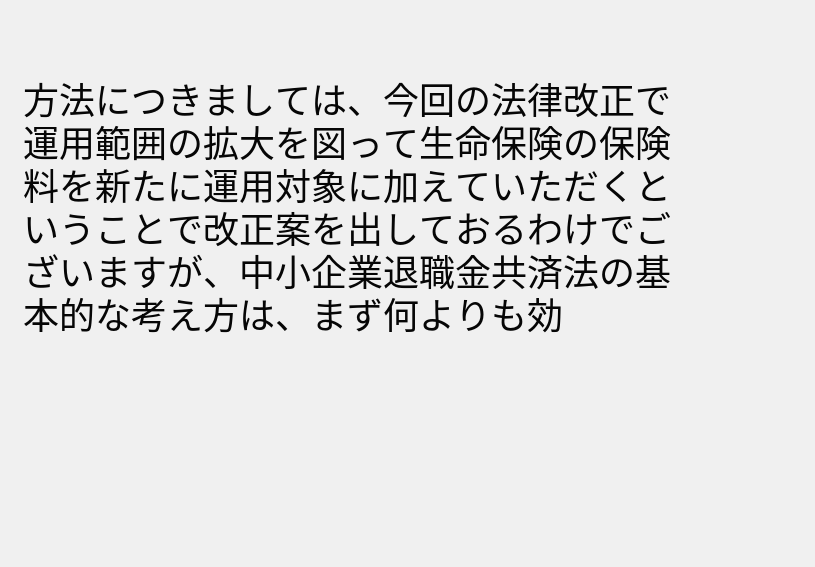方法につきましては、今回の法律改正で運用範囲の拡大を図って生命保険の保険料を新たに運用対象に加えていただくということで改正案を出しておるわけでございますが、中小企業退職金共済法の基本的な考え方は、まず何よりも効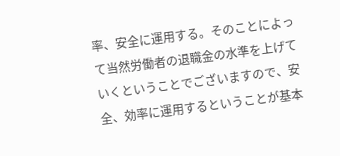率、安全に運用する。そのことによって当然労働者の退職金の水準を上げていくということでございますので、安全、効率に運用するということが基本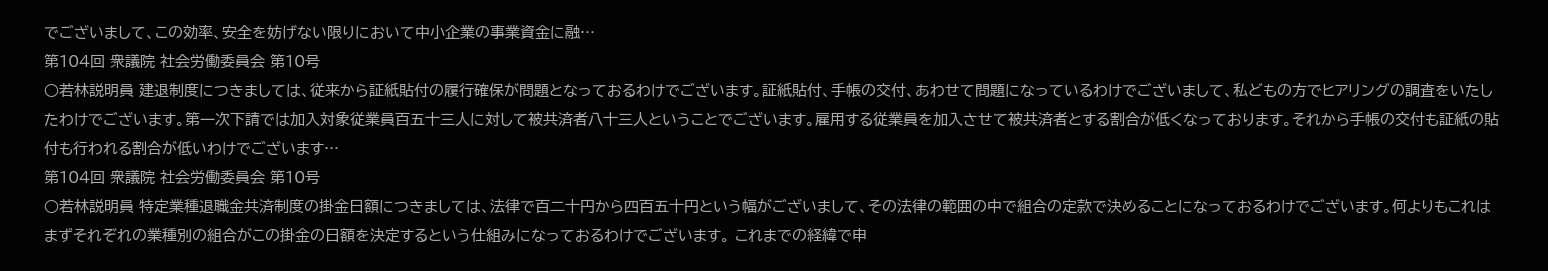でございまして、この効率、安全を妨げない限りにおいて中小企業の事業資金に融…
第104回 衆議院 社会労働委員会 第10号
○若林説明員 建退制度につきましては、従来から証紙貼付の履行確保が問題となっておるわけでございます。証紙貼付、手帳の交付、あわせて問題になっているわけでございまして、私どもの方でヒアリングの調査をいたしたわけでございます。第一次下請では加入対象従業員百五十三人に対して被共済者八十三人ということでございます。雇用する従業員を加入させて被共済者とする割合が低くなっております。それから手帳の交付も証紙の貼付も行われる割合が低いわけでございます…
第104回 衆議院 社会労働委員会 第10号
○若林説明員 特定業種退職金共済制度の掛金日額につきましては、法律で百二十円から四百五十円という幅がございまして、その法律の範囲の中で組合の定款で決めることになっておるわけでございます。何よりもこれはまずそれぞれの業種別の組合がこの掛金の日額を決定するという仕組みになっておるわけでございます。 これまでの経緯で申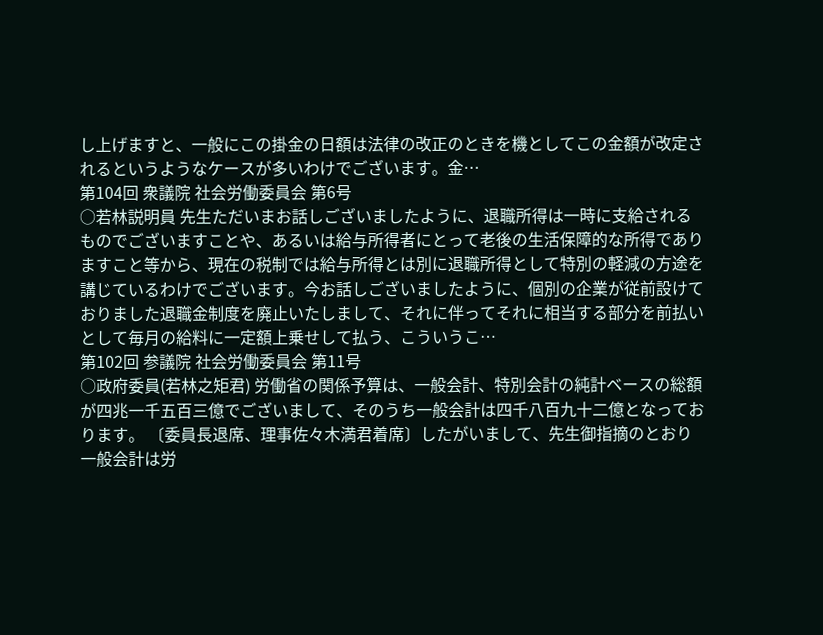し上げますと、一般にこの掛金の日額は法律の改正のときを機としてこの金額が改定されるというようなケースが多いわけでございます。金…
第104回 衆議院 社会労働委員会 第6号
○若林説明員 先生ただいまお話しございましたように、退職所得は一時に支給されるものでございますことや、あるいは給与所得者にとって老後の生活保障的な所得でありますこと等から、現在の税制では給与所得とは別に退職所得として特別の軽減の方途を講じているわけでございます。今お話しございましたように、個別の企業が従前設けておりました退職金制度を廃止いたしまして、それに伴ってそれに相当する部分を前払いとして毎月の給料に一定額上乗せして払う、こういうこ…
第102回 参議院 社会労働委員会 第11号
○政府委員(若林之矩君) 労働省の関係予算は、一般会計、特別会計の純計ベースの総額が四兆一千五百三億でございまして、そのうち一般会計は四千八百九十二億となっております。 〔委員長退席、理事佐々木満君着席〕したがいまして、先生御指摘のとおり一般会計は労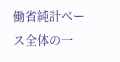働省純計ベース全体の一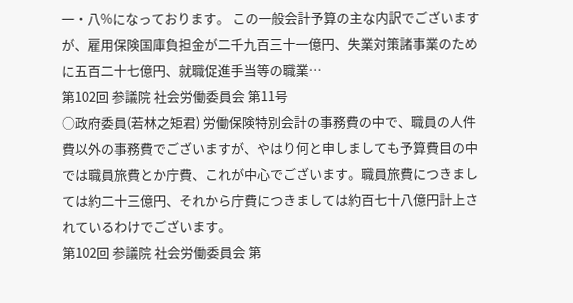一・八%になっております。 この一般会計予算の主な内訳でございますが、雇用保険国庫負担金が二千九百三十一億円、失業対策諸事業のために五百二十七億円、就職促進手当等の職業…
第102回 参議院 社会労働委員会 第11号
○政府委員(若林之矩君) 労働保険特別会計の事務費の中で、職員の人件費以外の事務費でございますが、やはり何と申しましても予算費目の中では職員旅費とか庁費、これが中心でございます。職員旅費につきましては約二十三億円、それから庁費につきましては約百七十八億円計上されているわけでございます。
第102回 参議院 社会労働委員会 第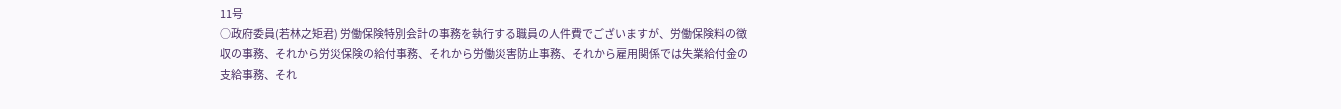11号
○政府委員(若林之矩君) 労働保険特別会計の事務を執行する職員の人件費でございますが、労働保険料の徴収の事務、それから労災保険の給付事務、それから労働災害防止事務、それから雇用関係では失業給付金の支給事務、それ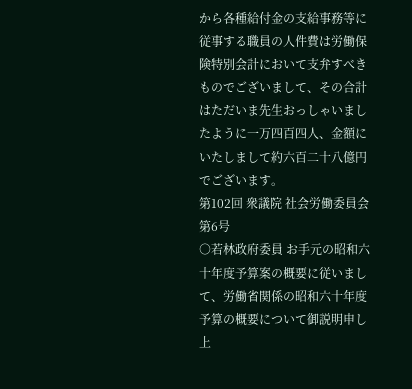から各種給付金の支給事務等に従事する職員の人件費は労働保険特別会計において支弁すべきものでございまして、その合計はただいま先生おっしゃいましたように一万四百四人、金額にいたしまして約六百二十八億円でございます。
第102回 衆議院 社会労働委員会 第6号
○若林政府委員 お手元の昭和六十年度予算案の概要に従いまして、労働省関係の昭和六十年度予算の概要について御説明申し上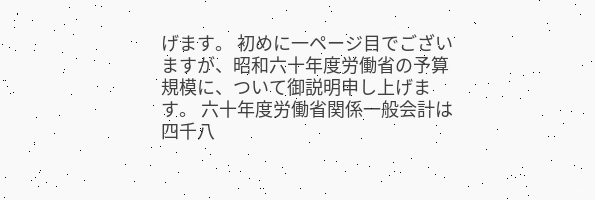げます。 初めに一ページ目でございますが、昭和六十年度労働省の予算規模に、ついて御説明申し上げます。 六十年度労働省関係一般会計は四千八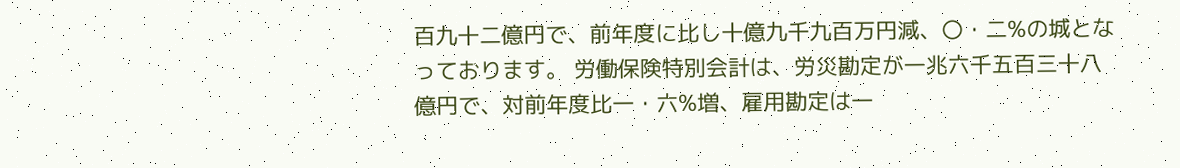百九十二億円で、前年度に比し十億九千九百万円減、〇・二%の城となっております。 労働保険特別会計は、労災勘定が一兆六千五百三十八億円で、対前年度比一・六%増、雇用勘定は一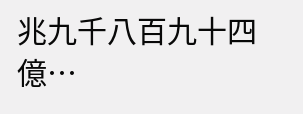兆九千八百九十四億…